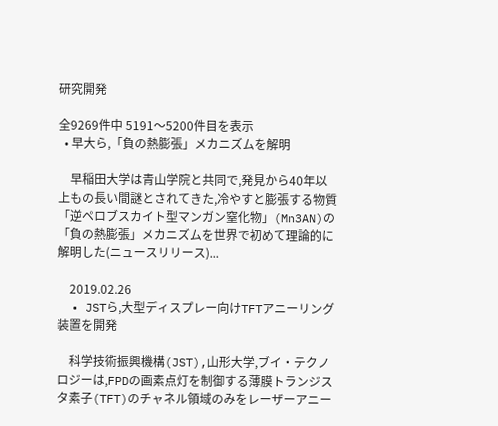研究開発

全9269件中 5191〜5200件目を表示
  • 早大ら,「負の熱膨張」メカニズムを解明

    早稲田大学は青山学院と共同で,発見から40年以上もの長い間謎とされてきた,冷やすと膨張する物質「逆ペロブスカイト型マンガン窒化物」(Mn3AN)の「負の熱膨張」メカニズムを世界で初めて理論的に解明した(ニュースリリース)...

    2019.02.26
  • JSTら,大型ディスプレー向けTFTアニーリング装置を開発

    科学技術振興機構(JST),山形大学,ブイ・テクノロジーは,FPDの画素点灯を制御する薄膜トランジスタ素子(TFT)のチャネル領域のみをレーザーアニー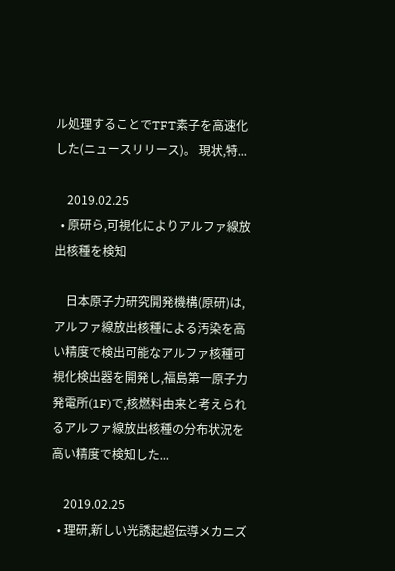ル処理することでTFT素子を高速化した(ニュースリリース)。 現状,特...

    2019.02.25
  • 原研ら,可視化によりアルファ線放出核種を検知

    日本原子力研究開発機構(原研)は,アルファ線放出核種による汚染を高い精度で検出可能なアルファ核種可視化検出器を開発し,福島第一原子力発電所(1F)で,核燃料由来と考えられるアルファ線放出核種の分布状況を高い精度で検知した...

    2019.02.25
  • 理研,新しい光誘起超伝導メカニズ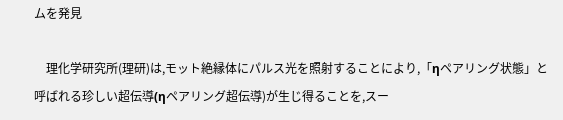ムを発見

    理化学研究所(理研)は,モット絶縁体にパルス光を照射することにより,「ηペアリング状態」と呼ばれる珍しい超伝導(ηペアリング超伝導)が生じ得ることを,スー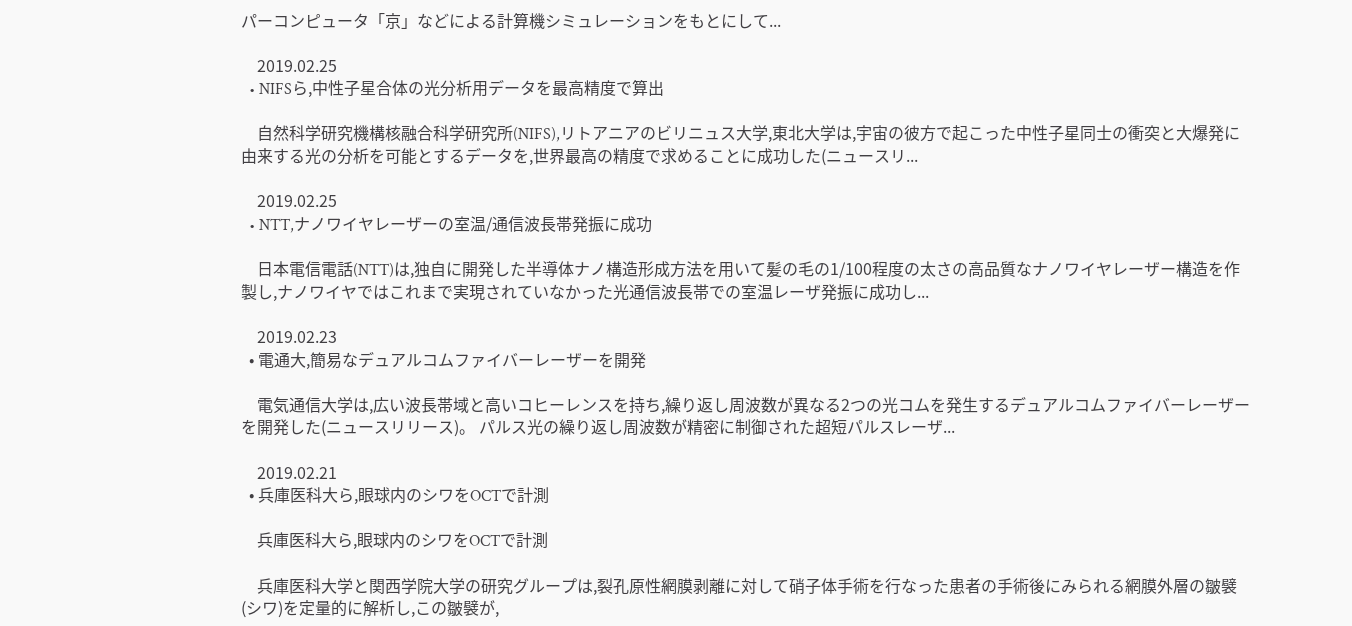パーコンピュータ「京」などによる計算機シミュレーションをもとにして...

    2019.02.25
  • NIFSら,中性子星合体の光分析用データを最高精度で算出

    自然科学研究機構核融合科学研究所(NIFS),リトアニアのビリニュス大学,東北大学は,宇宙の彼方で起こった中性子星同士の衝突と大爆発に由来する光の分析を可能とするデータを,世界最高の精度で求めることに成功した(ニュースリ...

    2019.02.25
  • NTT,ナノワイヤレーザーの室温/通信波長帯発振に成功

    日本電信電話(NTT)は,独自に開発した半導体ナノ構造形成方法を用いて髪の毛の1/100程度の太さの高品質なナノワイヤレーザー構造を作製し,ナノワイヤではこれまで実現されていなかった光通信波長帯での室温レーザ発振に成功し...

    2019.02.23
  • 電通大,簡易なデュアルコムファイバーレーザーを開発

    電気通信大学は,広い波長帯域と高いコヒーレンスを持ち,繰り返し周波数が異なる2つの光コムを発生するデュアルコムファイバーレーザーを開発した(ニュースリリース)。 パルス光の繰り返し周波数が精密に制御された超短パルスレーザ...

    2019.02.21
  • 兵庫医科大ら,眼球内のシワをOCTで計測

    兵庫医科大ら,眼球内のシワをOCTで計測

    兵庫医科大学と関西学院大学の研究グループは,裂孔原性網膜剥離に対して硝子体手術を行なった患者の手術後にみられる網膜外層の皺襞(シワ)を定量的に解析し,この皺襞が,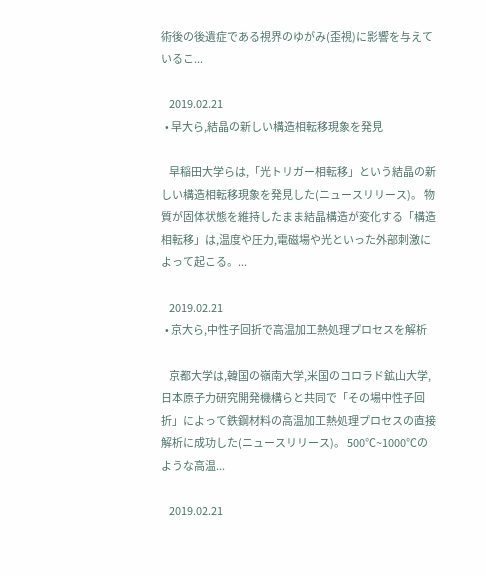術後の後遺症である視界のゆがみ(歪視)に影響を与えているこ...

    2019.02.21
  • 早大ら,結晶の新しい構造相転移現象を発見

    早稲田大学らは,「光トリガー相転移」という結晶の新しい構造相転移現象を発見した(ニュースリリース)。 物質が固体状態を維持したまま結晶構造が変化する「構造相転移」は,温度や圧力,電磁場や光といった外部刺激によって起こる。...

    2019.02.21
  • 京大ら,中性子回折で高温加工熱処理プロセスを解析

    京都大学は,韓国の嶺南大学,米国のコロラド鉱山大学,日本原子力研究開発機構らと共同で「その場中性子回折」によって鉄鋼材料の高温加工熱処理プロセスの直接解析に成功した(ニュースリリース)。 500℃~1000℃のような高温...

    2019.02.21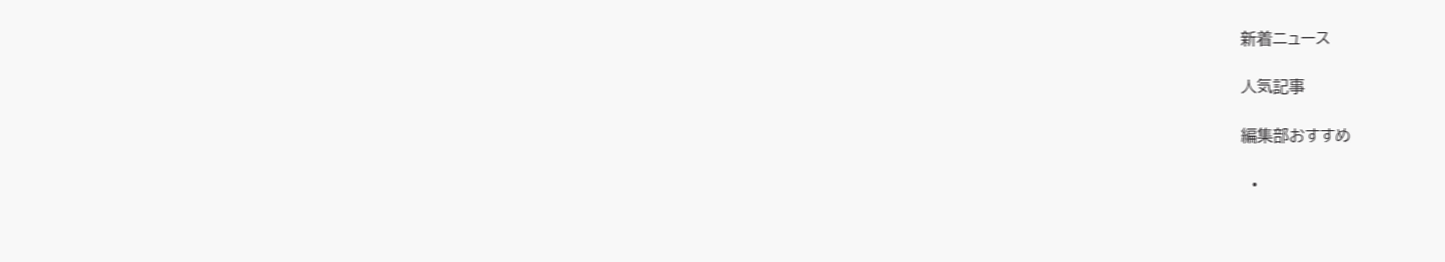新着ニュース

人気記事

編集部おすすめ

  •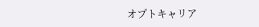オプトキャリア